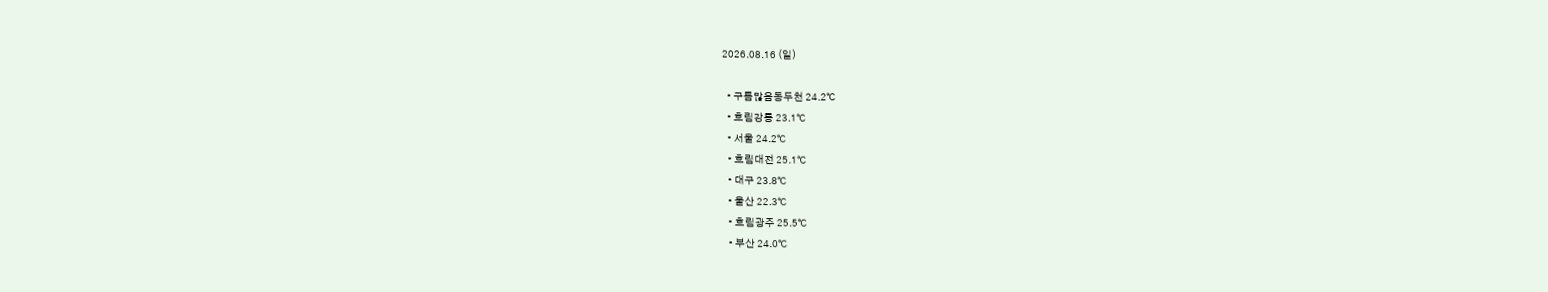2026.08.16 (일)

  • 구름많음동두천 24.2℃
  • 흐림강릉 23.1℃
  • 서울 24.2℃
  • 흐림대전 25.1℃
  • 대구 23.8℃
  • 울산 22.3℃
  • 흐림광주 25.5℃
  • 부산 24.0℃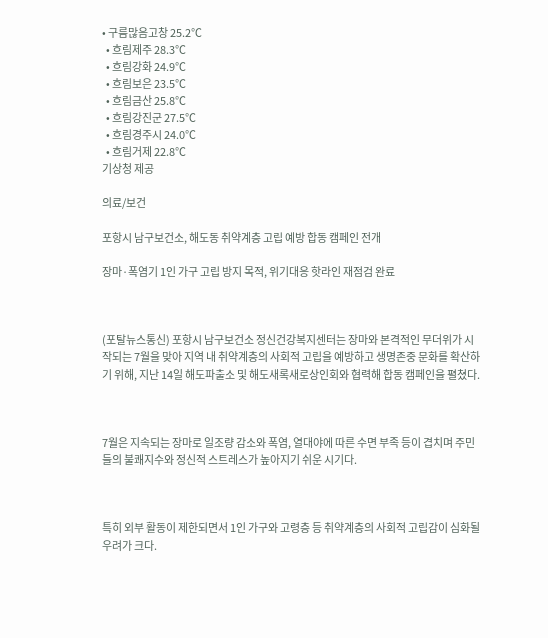• 구름많음고창 25.2℃
  • 흐림제주 28.3℃
  • 흐림강화 24.9℃
  • 흐림보은 23.5℃
  • 흐림금산 25.8℃
  • 흐림강진군 27.5℃
  • 흐림경주시 24.0℃
  • 흐림거제 22.8℃
기상청 제공

의료/보건

포항시 남구보건소, 해도동 취약계층 고립 예방 합동 캠페인 전개

장마·폭염기 1인 가구 고립 방지 목적, 위기대응 핫라인 재점검 완료



(포탈뉴스통신) 포항시 남구보건소 정신건강복지센터는 장마와 본격적인 무더위가 시작되는 7월을 맞아 지역 내 취약계층의 사회적 고립을 예방하고 생명존중 문화를 확산하기 위해, 지난 14일 해도파출소 및 해도새록새로상인회와 협력해 합동 캠페인을 펼쳤다.



7월은 지속되는 장마로 일조량 감소와 폭염, 열대야에 따른 수면 부족 등이 겹치며 주민들의 불쾌지수와 정신적 스트레스가 높아지기 쉬운 시기다.



특히 외부 활동이 제한되면서 1인 가구와 고령층 등 취약계층의 사회적 고립감이 심화될 우려가 크다.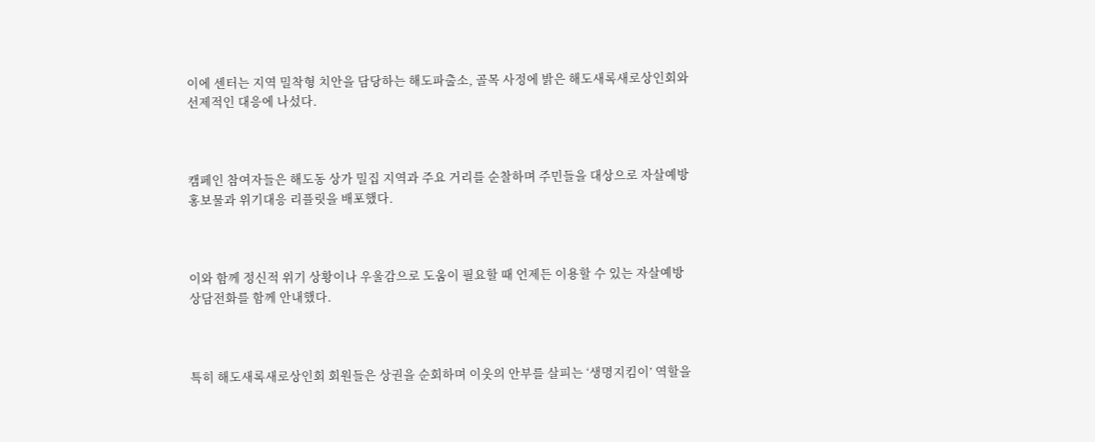이에 센터는 지역 밀착형 치안을 담당하는 해도파출소, 골목 사정에 밝은 해도새록새로상인회와 선제적인 대응에 나섰다.



캠페인 참여자들은 해도동 상가 밀집 지역과 주요 거리를 순찰하며 주민들을 대상으로 자살예방 홍보물과 위기대응 리플릿을 배포했다.



이와 함께 정신적 위기 상황이나 우울감으로 도움이 필요할 때 언제든 이용할 수 있는 자살예방 상담전화를 함께 안내했다.



특히 해도새록새로상인회 회원들은 상권을 순회하며 이웃의 안부를 살피는 ‘생명지킴이’ 역할을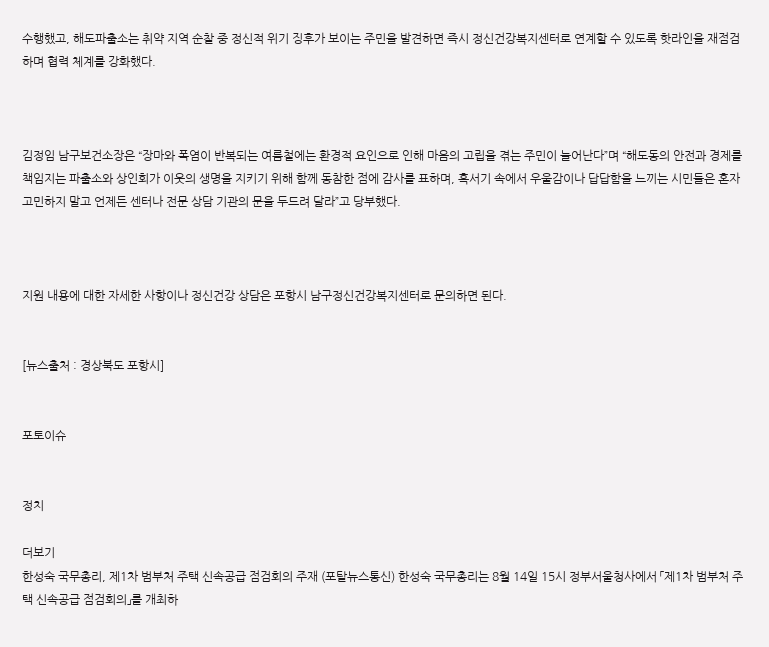수행했고, 해도파출소는 취약 지역 순찰 중 정신적 위기 징후가 보이는 주민을 발견하면 즉시 정신건강복지센터로 연계할 수 있도록 핫라인을 재점검하며 협력 체계를 강화했다.



김정임 남구보건소장은 “장마와 폭염이 반복되는 여름철에는 환경적 요인으로 인해 마음의 고립을 겪는 주민이 늘어난다”며 “해도동의 안전과 경제를 책임지는 파출소와 상인회가 이웃의 생명을 지키기 위해 함께 동참한 점에 감사를 표하며, 혹서기 속에서 우울감이나 답답함을 느끼는 시민들은 혼자 고민하지 말고 언제든 센터나 전문 상담 기관의 문을 두드려 달라”고 당부했다.



지원 내용에 대한 자세한 사항이나 정신건강 상담은 포항시 남구정신건강복지센터로 문의하면 된다.


[뉴스출처 : 경상북도 포항시]


포토이슈


정치

더보기
한성숙 국무총리, 제1차 범부처 주택 신속공급 점검회의 주재 (포탈뉴스통신) 한성숙 국무총리는 8월 14일 15시 정부서울청사에서 「제1차 범부처 주택 신속공급 점검회의」를 개최하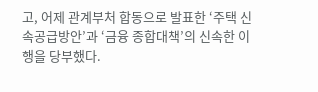고, 어제 관계부처 합동으로 발표한 ‘주택 신속공급방안’과 ‘금융 종합대책’의 신속한 이행을 당부했다.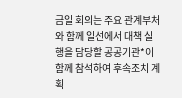금일 회의는 주요 관계부처와 함께 일선에서 대책 실행을 담당할 공공기관*이 함께 참석하여 후속조치 계획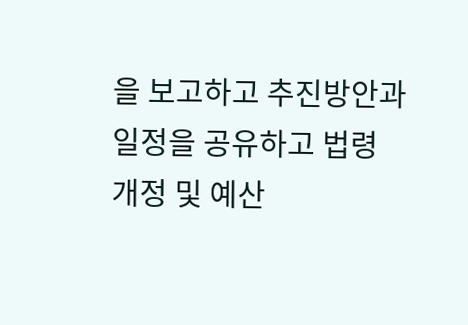을 보고하고 추진방안과 일정을 공유하고 법령 개정 및 예산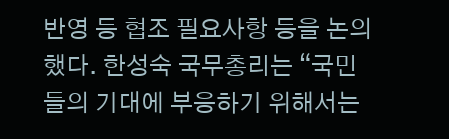반영 등 협조 필요사항 등을 논의했다. 한성숙 국무총리는 “국민들의 기대에 부응하기 위해서는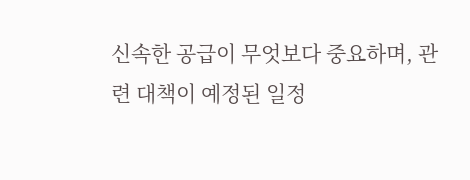신속한 공급이 무엇보다 중요하며, 관련 대책이 예정된 일정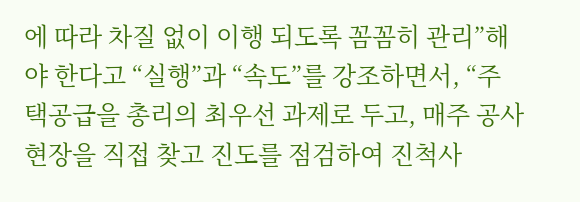에 따라 차질 없이 이행 되도록 꼼꼼히 관리”해야 한다고 “실행”과 “속도”를 강조하면서, “주택공급을 총리의 최우선 과제로 두고, 매주 공사현장을 직접 찾고 진도를 점검하여 진척사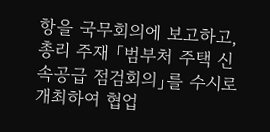항을 국무회의에 보고하고, 총리 주재 「범부처 주택 신속공급 점검회의」를 수시로 개최하여 협업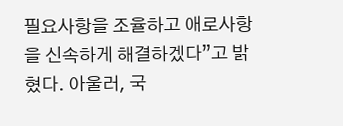필요사항을 조율하고 애로사항을 신속하게 해결하겠다”고 밝혔다. 아울러, 국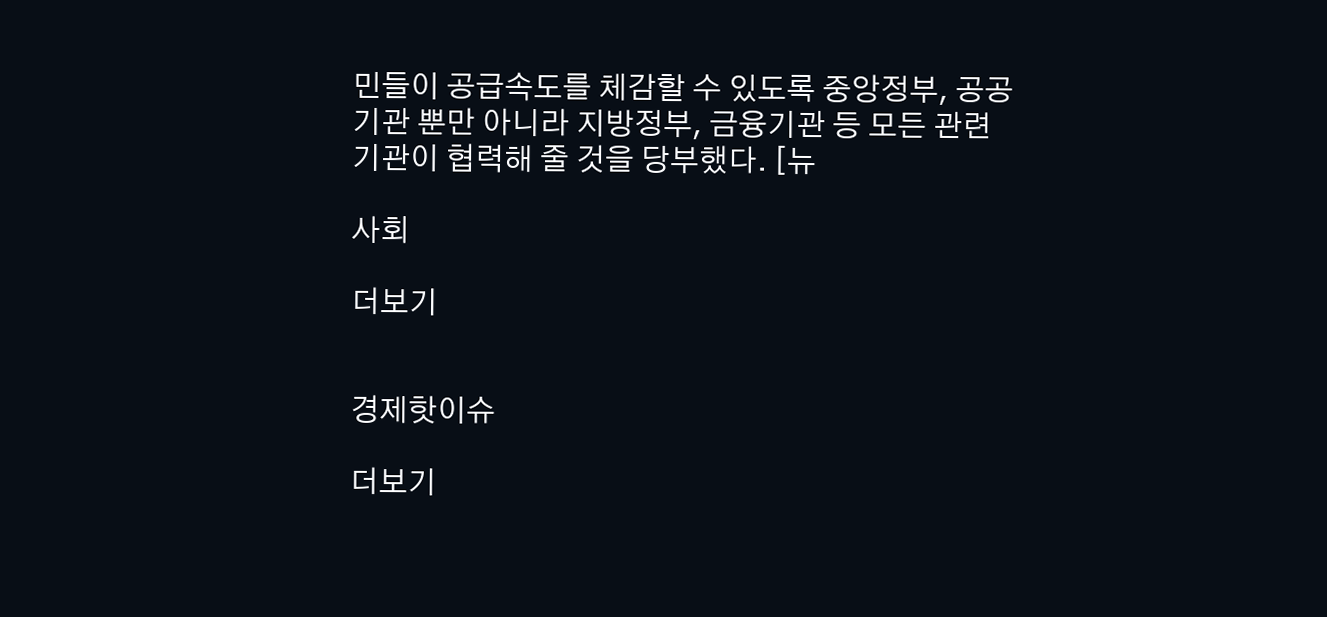민들이 공급속도를 체감할 수 있도록 중앙정부, 공공기관 뿐만 아니라 지방정부, 금융기관 등 모든 관련 기관이 협력해 줄 것을 당부했다. [뉴

사회

더보기


경제핫이슈

더보기